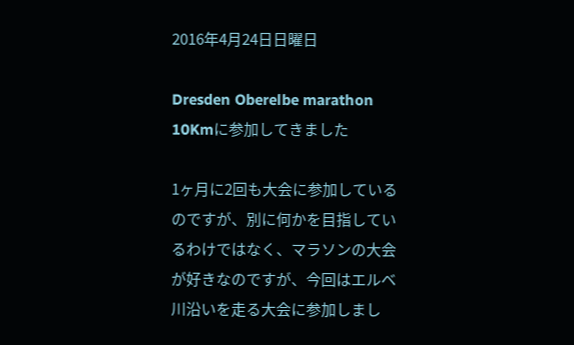2016年4月24日日曜日

Dresden Oberelbe marathon 10Kmに参加してきました

1ヶ月に2回も大会に参加しているのですが、別に何かを目指しているわけではなく、マラソンの大会が好きなのですが、今回はエルベ川沿いを走る大会に参加しまし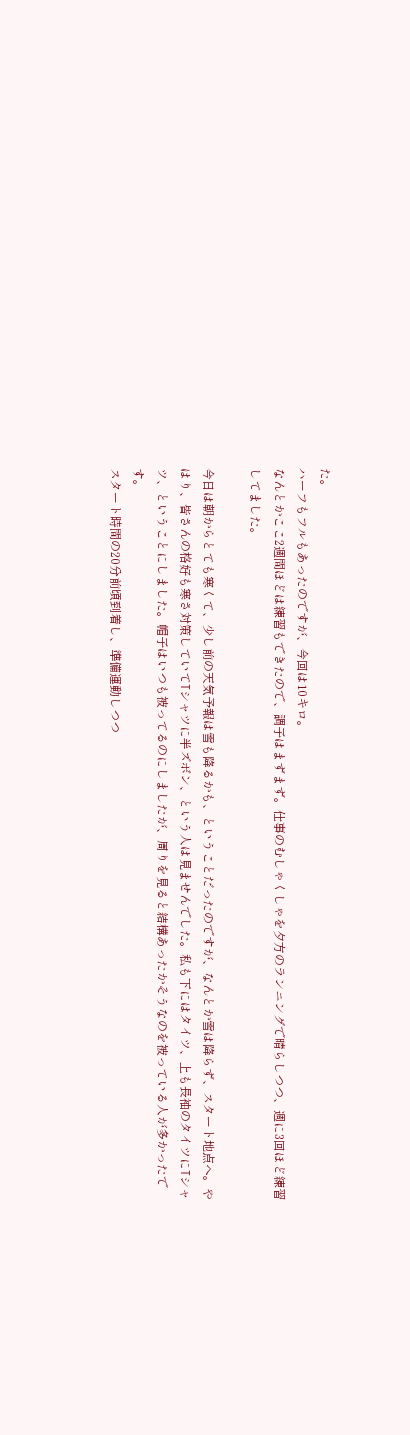た。
ハーフもフルもあったのですが、今回は10キロ。
なんとかここ2週間ほどは練習もできたので、調子はまずまず。仕事のむしゃくしゃを夕方のランニングで晴らしつつ、週に3回ほど練習してました。

今日は朝からとても寒くて、少し前の天気予報は雪も降るかも、ということだったのですが、なんとか雪は降らず、スタート地点へ。やはり、皆さんの格好も寒さ対策していてTシャツに半ズボン、という人は見ませんでした。私も下にはタイツ、上も長袖のタイツにTシャツ、ということにしました。帽子はいつも被ってるのにしましたが、周りを見ると結構あったかそうなのを被っている人が多かったです。
スタート時間の20分前頃到着し、準備運動しつつ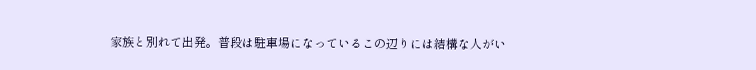家族と別れて出発。普段は駐車場になっているこの辺りには結構な人がい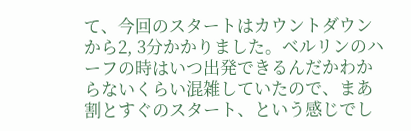て、今回のスタートはカウントダウンから2, 3分かかりました。ベルリンのハーフの時はいつ出発できるんだかわからないくらい混雑していたので、まあ割とすぐのスタート、という感じでし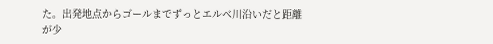た。出発地点からゴールまでずっとエルベ川沿いだと距離が少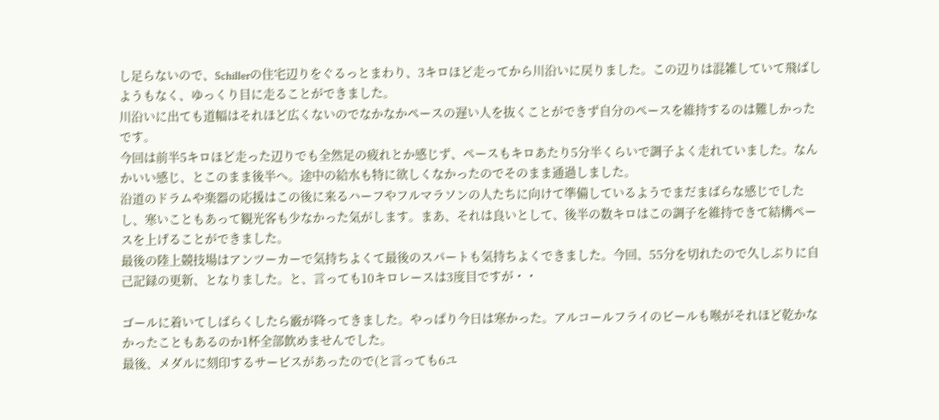し足らないので、Schillerの住宅辺りをぐるっとまわり、3キロほど走ってから川沿いに戻りました。この辺りは混雑していて飛ばしようもなく、ゆっくり目に走ることができました。
川沿いに出ても道幅はそれほど広くないのでなかなかペースの遅い人を抜くことができず自分のペースを維持するのは難しかったです。
今回は前半5キロほど走った辺りでも全然足の疲れとか感じず、ペースもキロあたり5分半くらいで調子よく走れていました。なんかいい感じ、とこのまま後半へ。途中の給水も特に欲しくなかったのでそのまま通過しました。
沿道のドラムや楽器の応援はこの後に来るハーフやフルマラソンの人たちに向けて準備しているようでまだまばらな感じでしたし、寒いこともあって観光客も少なかった気がします。まあ、それは良いとして、後半の数キロはこの調子を維持できて結構ペースを上げることができました。
最後の陸上競技場はアンツーカーで気持ちよくて最後のスパートも気持ちよくできました。今回、55分を切れたので久しぶりに自己記録の更新、となりました。と、言っても10キロレースは3度目ですが・・

ゴールに着いてしばらくしたら霰が降ってきました。やっぱり今日は寒かった。アルコールフライのビールも喉がそれほど乾かなかったこともあるのか1杯全部飲めませんでした。
最後、メダルに刻印するサービスがあったので(と言っても6ユ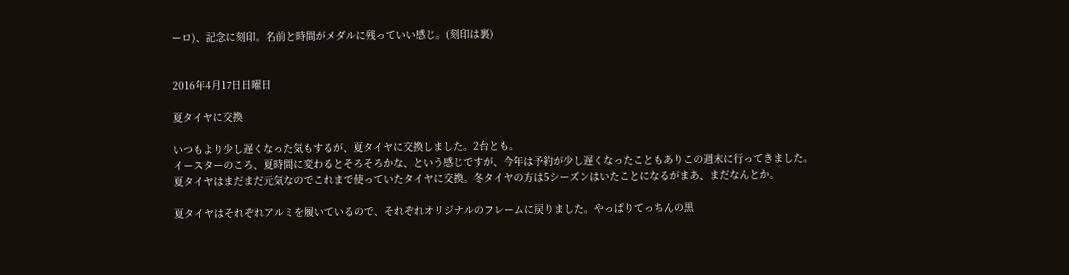ーロ)、記念に刻印。名前と時間がメダルに残っていい感じ。(刻印は裏)


2016年4月17日日曜日

夏タイヤに交換

いつもより少し遅くなった気もするが、夏タイヤに交換しました。2台とも。
イースターのころ、夏時間に変わるとそろそろかな、という感じですが、今年は予約が少し遅くなったこともありこの週末に行ってきました。
夏タイヤはまだまだ元気なのでこれまで使っていたタイヤに交換。冬タイヤの方は5シーズンはいたことになるがまあ、まだなんとか。

夏タイヤはそれぞれアルミを履いているので、それぞれオリジナルのフレームに戻りました。やっぱりてっちんの黒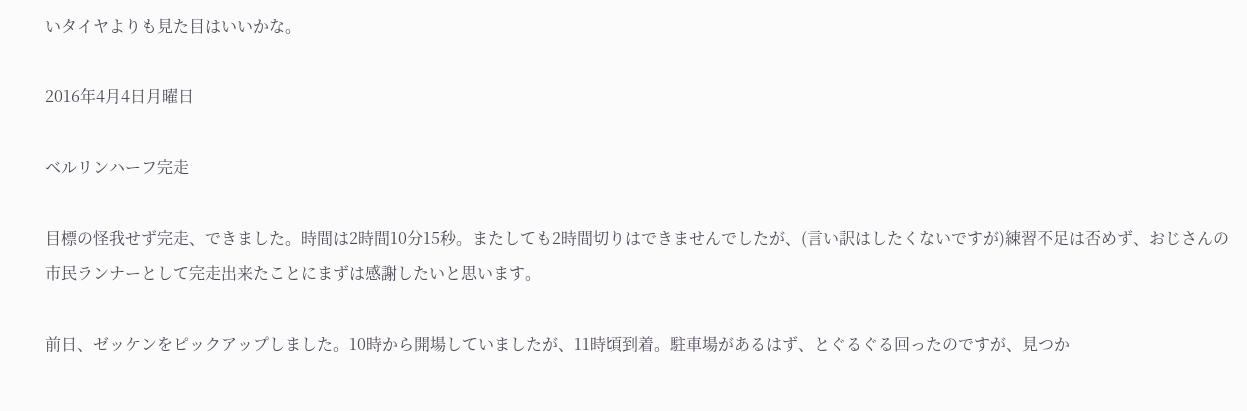いタイヤよりも見た目はいいかな。

2016年4月4日月曜日

ベルリンハーフ完走

目標の怪我せず完走、できました。時間は2時間10分15秒。またしても2時間切りはできませんでしたが、(言い訳はしたくないですが)練習不足は否めず、おじさんの市民ランナーとして完走出来たことにまずは感謝したいと思います。

前日、ゼッケンをピックアップしました。10時から開場していましたが、11時頃到着。駐車場があるはず、とぐるぐる回ったのですが、見つか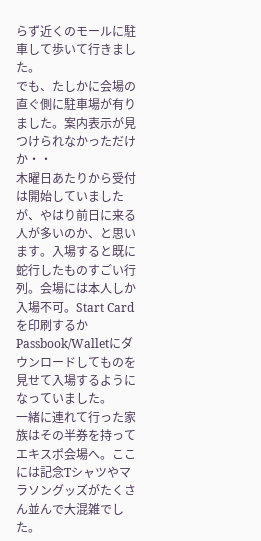らず近くのモールに駐車して歩いて行きました。
でも、たしかに会場の直ぐ側に駐車場が有りました。案内表示が見つけられなかっただけか・・
木曜日あたりから受付は開始していましたが、やはり前日に来る人が多いのか、と思います。入場すると既に蛇行したものすごい行列。会場には本人しか入場不可。Start Cardを印刷するかPassbook/Walletにダウンロードしてものを見せて入場するようになっていました。
一緒に連れて行った家族はその半券を持ってエキスポ会場へ。ここには記念Tシャツやマラソングッズがたくさん並んで大混雑でした。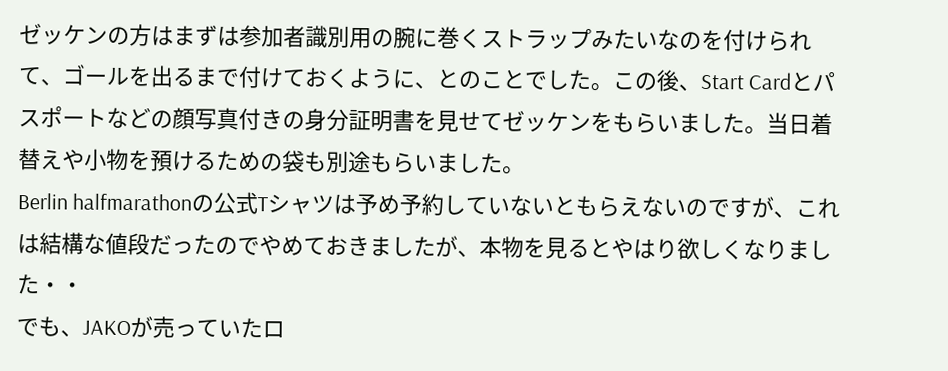ゼッケンの方はまずは参加者識別用の腕に巻くストラップみたいなのを付けられて、ゴールを出るまで付けておくように、とのことでした。この後、Start Cardとパスポートなどの顔写真付きの身分証明書を見せてゼッケンをもらいました。当日着替えや小物を預けるための袋も別途もらいました。
Berlin halfmarathonの公式Tシャツは予め予約していないともらえないのですが、これは結構な値段だったのでやめておきましたが、本物を見るとやはり欲しくなりました・・
でも、JAKOが売っていたロ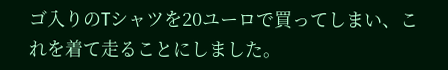ゴ入りのTシャツを20ユーロで買ってしまい、これを着て走ることにしました。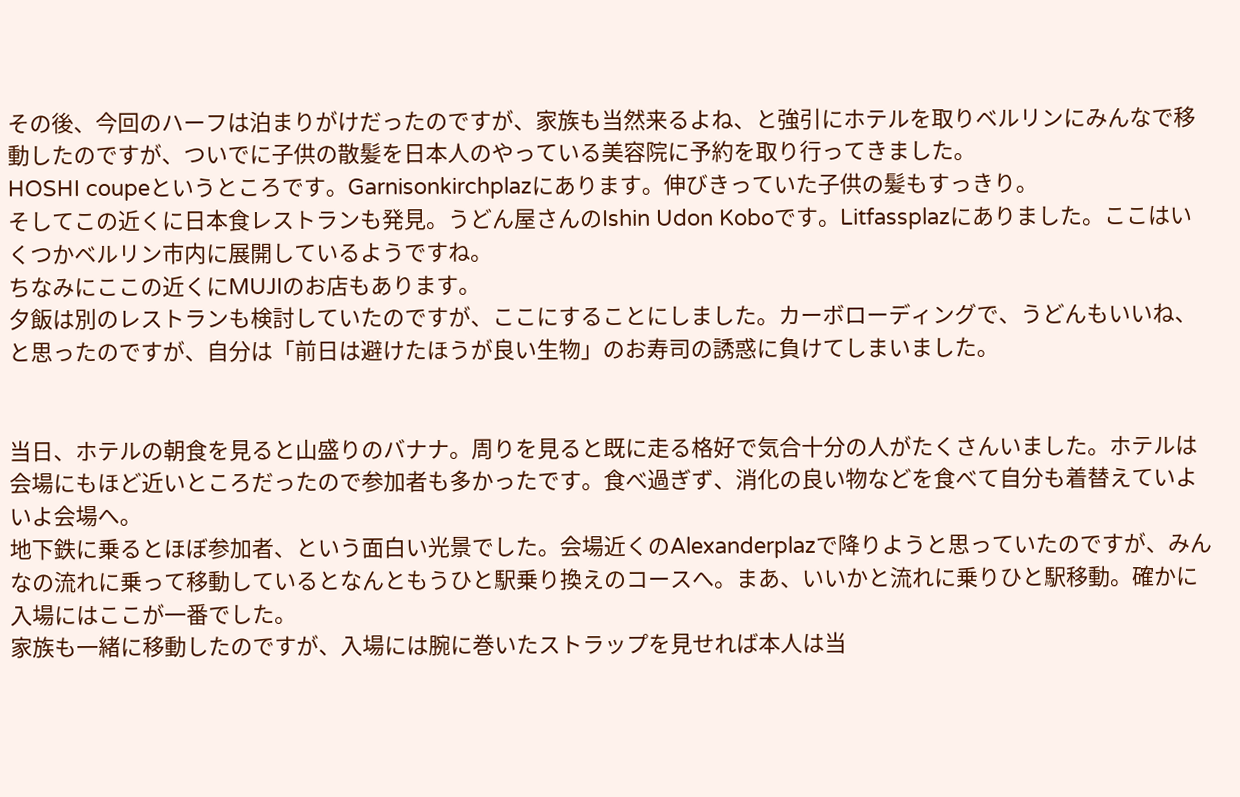その後、今回のハーフは泊まりがけだったのですが、家族も当然来るよね、と強引にホテルを取りベルリンにみんなで移動したのですが、ついでに子供の散髪を日本人のやっている美容院に予約を取り行ってきました。
HOSHI coupeというところです。Garnisonkirchplazにあります。伸びきっていた子供の髪もすっきり。
そしてこの近くに日本食レストランも発見。うどん屋さんのIshin Udon Koboです。Litfassplazにありました。ここはいくつかベルリン市内に展開しているようですね。
ちなみにここの近くにMUJIのお店もあります。
夕飯は別のレストランも検討していたのですが、ここにすることにしました。カーボローディングで、うどんもいいね、と思ったのですが、自分は「前日は避けたほうが良い生物」のお寿司の誘惑に負けてしまいました。


当日、ホテルの朝食を見ると山盛りのバナナ。周りを見ると既に走る格好で気合十分の人がたくさんいました。ホテルは会場にもほど近いところだったので参加者も多かったです。食べ過ぎず、消化の良い物などを食べて自分も着替えていよいよ会場へ。
地下鉄に乗るとほぼ参加者、という面白い光景でした。会場近くのAlexanderplazで降りようと思っていたのですが、みんなの流れに乗って移動しているとなんともうひと駅乗り換えのコースへ。まあ、いいかと流れに乗りひと駅移動。確かに入場にはここが一番でした。
家族も一緒に移動したのですが、入場には腕に巻いたストラップを見せれば本人は当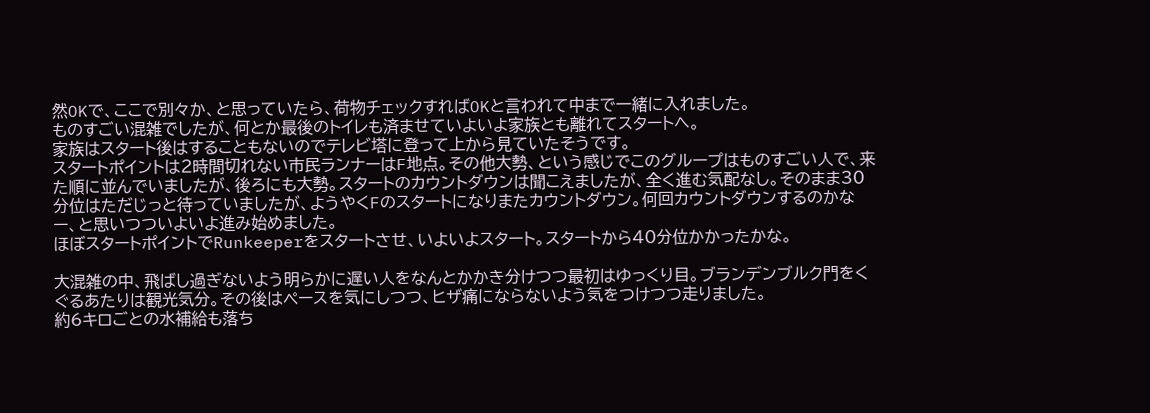然OKで、ここで別々か、と思っていたら、荷物チェックすればOKと言われて中まで一緒に入れました。
ものすごい混雑でしたが、何とか最後のトイレも済ませていよいよ家族とも離れてスタートへ。
家族はスタート後はすることもないのでテレビ塔に登って上から見ていたそうです。
スタートポイントは2時間切れない市民ランナーはF地点。その他大勢、という感じでこのグループはものすごい人で、来た順に並んでいましたが、後ろにも大勢。スタートのカウントダウンは聞こえましたが、全く進む気配なし。そのまま30分位はただじっと待っていましたが、ようやくFのスタートになりまたカウントダウン。何回カウントダウンするのかなー、と思いつついよいよ進み始めました。
ほぼスタートポイントでRunkeeperをスタートさせ、いよいよスタート。スタートから40分位かかったかな。

大混雑の中、飛ばし過ぎないよう明らかに遅い人をなんとかかき分けつつ最初はゆっくり目。ブランデンブルク門をくぐるあたりは観光気分。その後はペースを気にしつつ、ヒザ痛にならないよう気をつけつつ走りました。
約6キロごとの水補給も落ち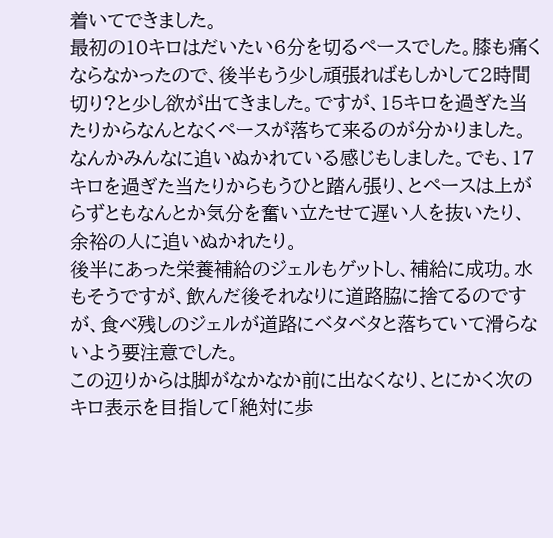着いてできました。
最初の10キロはだいたい6分を切るペースでした。膝も痛くならなかったので、後半もう少し頑張ればもしかして2時間切り?と少し欲が出てきました。ですが、15キロを過ぎた当たりからなんとなくペースが落ちて来るのが分かりました。なんかみんなに追いぬかれている感じもしました。でも、17キロを過ぎた当たりからもうひと踏ん張り、とペースは上がらずともなんとか気分を奮い立たせて遅い人を抜いたり、余裕の人に追いぬかれたり。
後半にあった栄養補給のジェルもゲットし、補給に成功。水もそうですが、飲んだ後それなりに道路脇に捨てるのですが、食べ残しのジェルが道路にベタベタと落ちていて滑らないよう要注意でした。
この辺りからは脚がなかなか前に出なくなり、とにかく次のキロ表示を目指して「絶対に歩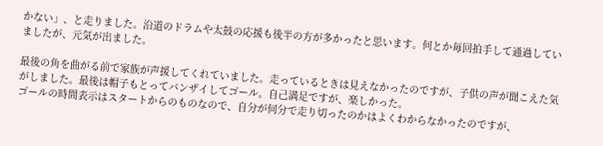かない」、と走りました。沿道のドラムや太鼓の応援も後半の方が多かったと思います。何とか毎回拍手して通過していましたが、元気が出ました。

最後の角を曲がる前で家族が声援してくれていました。走っているときは見えなかったのですが、子供の声が聞こえた気がしました。最後は帽子もとってバンザイしてゴール。自己満足ですが、楽しかった。
ゴールの時間表示はスタートからのものなので、自分が何分で走り切ったのかはよくわからなかったのですが、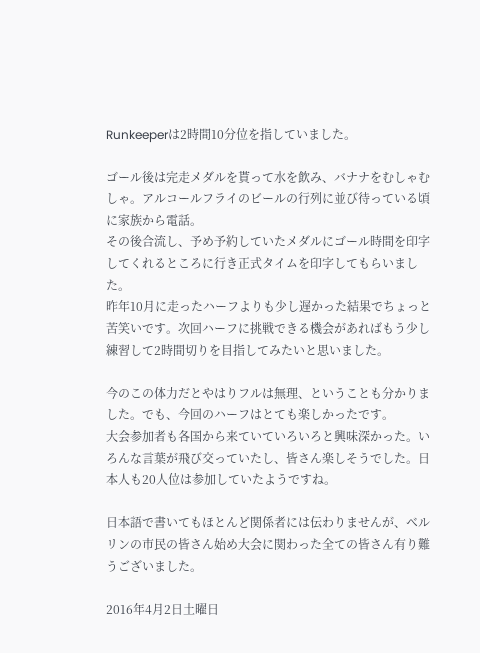Runkeeperは2時間10分位を指していました。

ゴール後は完走メダルを貰って水を飲み、バナナをむしゃむしゃ。アルコールフライのビールの行列に並び待っている頃に家族から電話。
その後合流し、予め予約していたメダルにゴール時間を印字してくれるところに行き正式タイムを印字してもらいました。
昨年10月に走ったハーフよりも少し遅かった結果でちょっと苦笑いです。次回ハーフに挑戦できる機会があればもう少し練習して2時間切りを目指してみたいと思いました。

今のこの体力だとやはりフルは無理、ということも分かりました。でも、今回のハーフはとても楽しかったです。
大会参加者も各国から来ていていろいろと興味深かった。いろんな言葉が飛び交っていたし、皆さん楽しそうでした。日本人も20人位は参加していたようですね。

日本語で書いてもほとんど関係者には伝わりませんが、ベルリンの市民の皆さん始め大会に関わった全ての皆さん有り難うございました。

2016年4月2日土曜日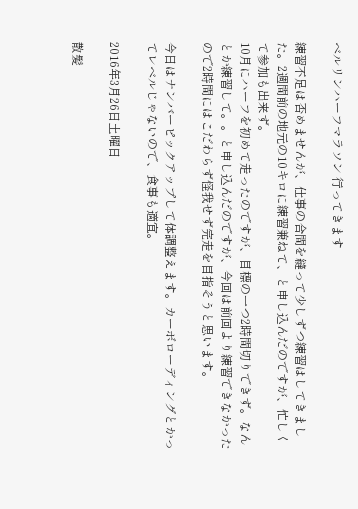ベルリンハーフマラソン 行ってきます

練習不足は否めませんが、仕事の合間を縫って少しずつ練習はしてきました。2週間前の地元の10キロに練習兼ねて、と申し込んだのですが、忙しくて参加も出来ず。
10月にハーフを初めて走ったのですが、目標の一つ2時間切りできず。なんとか練習して。。と申し込んだのですが、今回は前回より練習できなかったので2時間にはこだわらず怪我せず完走を目指そうと思います。

今日はナンバーピックアップして体調整えます。カーボローディングとかってレベルじゃないので、食事も適宜。

2016年3月26日土曜日

散髪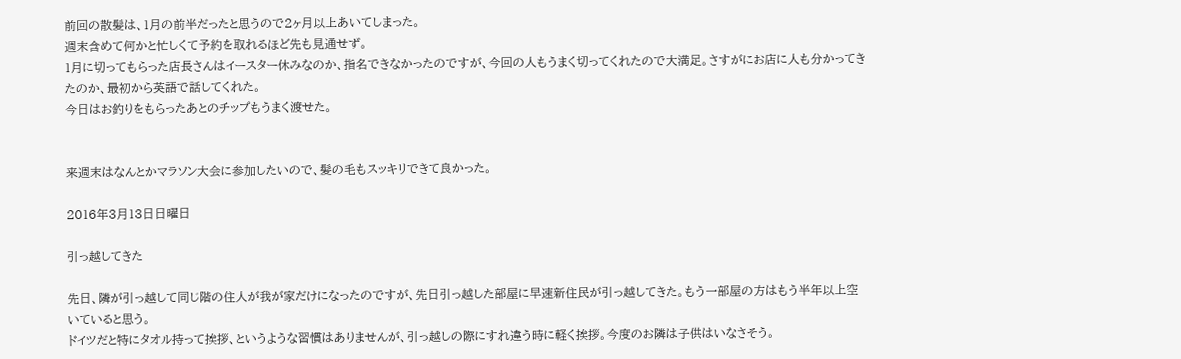前回の散髪は、1月の前半だったと思うので2ヶ月以上あいてしまった。
週末含めて何かと忙しくて予約を取れるほど先も見通せず。
1月に切ってもらった店長さんはイースター休みなのか、指名できなかったのですが、今回の人もうまく切ってくれたので大満足。さすがにお店に人も分かってきたのか、最初から英語で話してくれた。
今日はお釣りをもらったあとのチップもうまく渡せた。


来週末はなんとかマラソン大会に参加したいので、髪の毛もスッキリできて良かった。

2016年3月13日日曜日

引っ越してきた

先日、隣が引っ越して同じ階の住人が我が家だけになったのですが、先日引っ越した部屋に早速新住民が引っ越してきた。もう一部屋の方はもう半年以上空いていると思う。
ドイツだと特にタオル持って挨拶、というような習慣はありませんが、引っ越しの際にすれ違う時に軽く挨拶。今度のお隣は子供はいなさそう。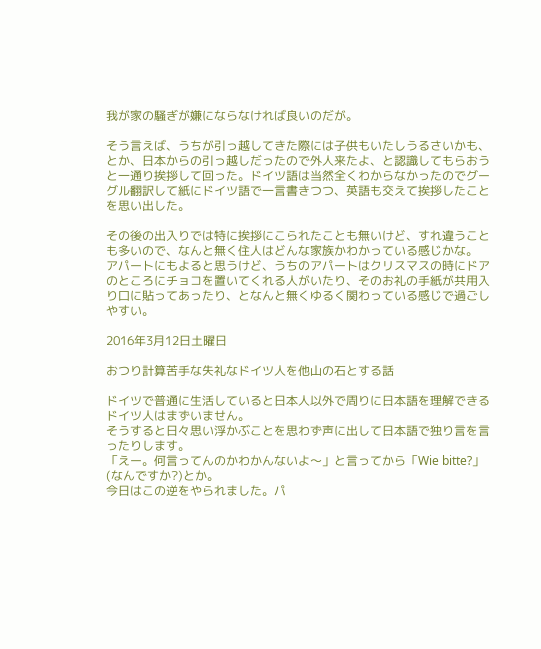我が家の騒ぎが嫌にならなければ良いのだが。

そう言えば、うちが引っ越してきた際には子供もいたしうるさいかも、とか、日本からの引っ越しだったので外人来たよ、と認識してもらおうと一通り挨拶して回った。ドイツ語は当然全くわからなかったのでグーグル翻訳して紙にドイツ語で一言書きつつ、英語も交えて挨拶したことを思い出した。

その後の出入りでは特に挨拶にこられたことも無いけど、すれ違うことも多いので、なんと無く住人はどんな家族かわかっている感じかな。
アパートにもよると思うけど、うちのアパートはクリスマスの時にドアのところにチョコを置いてくれる人がいたり、そのお礼の手紙が共用入り口に貼ってあったり、となんと無くゆるく関わっている感じで過ごしやすい。

2016年3月12日土曜日

おつり計算苦手な失礼なドイツ人を他山の石とする話

ドイツで普通に生活していると日本人以外で周りに日本語を理解できるドイツ人はまずいません。
そうすると日々思い浮かぶことを思わず声に出して日本語で独り言を言ったりします。
「えー。何言ってんのかわかんないよ〜」と言ってから「Wie bitte?」(なんですか?)とか。
今日はこの逆をやられました。パ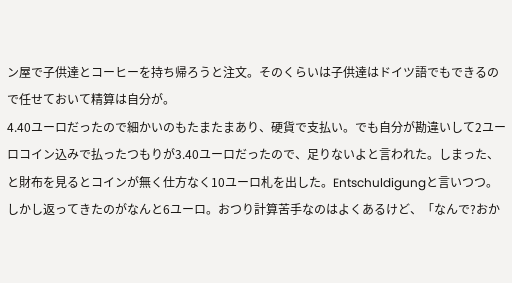ン屋で子供達とコーヒーを持ち帰ろうと注文。そのくらいは子供達はドイツ語でもできるので任せておいて精算は自分が。
4.40ユーロだったので細かいのもたまたまあり、硬貨で支払い。でも自分が勘違いして2ユーロコイン込みで払ったつもりが3.40ユーロだったので、足りないよと言われた。しまった、と財布を見るとコインが無く仕方なく10ユーロ札を出した。Entschuldigungと言いつつ。
しかし返ってきたのがなんと6ユーロ。おつり計算苦手なのはよくあるけど、「なんで?おか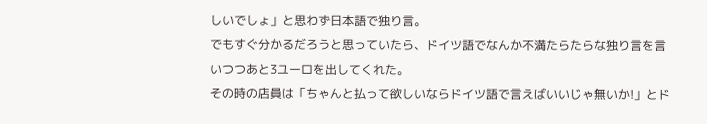しいでしょ」と思わず日本語で独り言。
でもすぐ分かるだろうと思っていたら、ドイツ語でなんか不満たらたらな独り言を言いつつあと3ユーロを出してくれた。
その時の店員は「ちゃんと払って欲しいならドイツ語で言えばいいじゃ無いか!」とド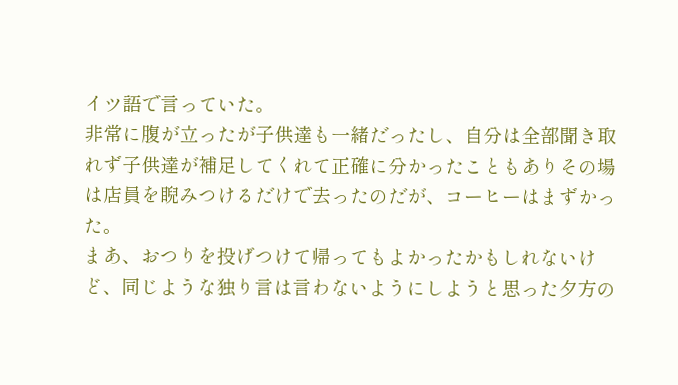イツ語で言っていた。
非常に腹が立ったが子供達も一緒だったし、自分は全部聞き取れず子供達が補足してくれて正確に分かったこともありその場は店員を睨みつけるだけで去ったのだが、コーヒーはまずかった。
まあ、おつりを投げつけて帰ってもよかったかもしれないけど、同じような独り言は言わないようにしようと思った夕方の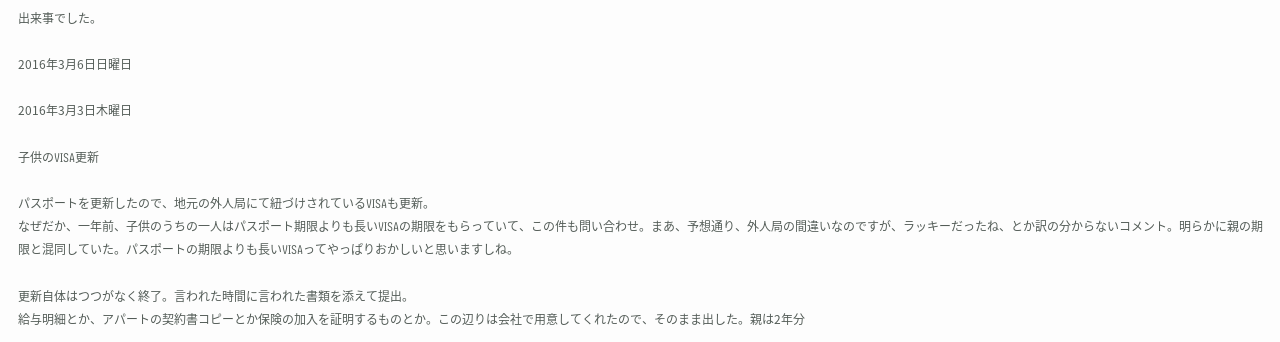出来事でした。

2016年3月6日日曜日

2016年3月3日木曜日

子供のVISA更新

パスポートを更新したので、地元の外人局にて紐づけされているVISAも更新。
なぜだか、一年前、子供のうちの一人はパスポート期限よりも長いVISAの期限をもらっていて、この件も問い合わせ。まあ、予想通り、外人局の間違いなのですが、ラッキーだったね、とか訳の分からないコメント。明らかに親の期限と混同していた。パスポートの期限よりも長いVISAってやっぱりおかしいと思いますしね。

更新自体はつつがなく終了。言われた時間に言われた書類を添えて提出。
給与明細とか、アパートの契約書コピーとか保険の加入を証明するものとか。この辺りは会社で用意してくれたので、そのまま出した。親は2年分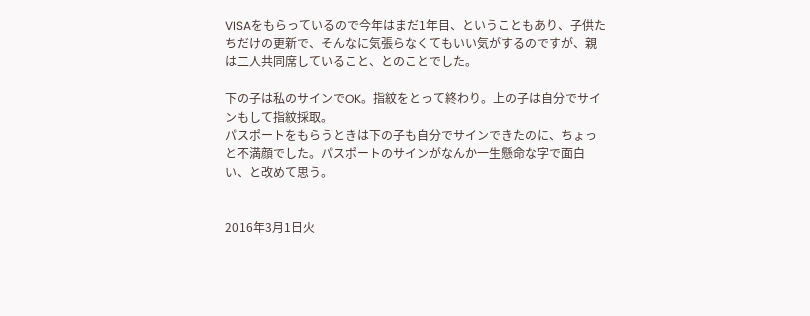VISAをもらっているので今年はまだ1年目、ということもあり、子供たちだけの更新で、そんなに気張らなくてもいい気がするのですが、親は二人共同席していること、とのことでした。

下の子は私のサインでOK。指紋をとって終わり。上の子は自分でサインもして指紋採取。
パスポートをもらうときは下の子も自分でサインできたのに、ちょっと不満顔でした。パスポートのサインがなんか一生懸命な字で面白い、と改めて思う。


2016年3月1日火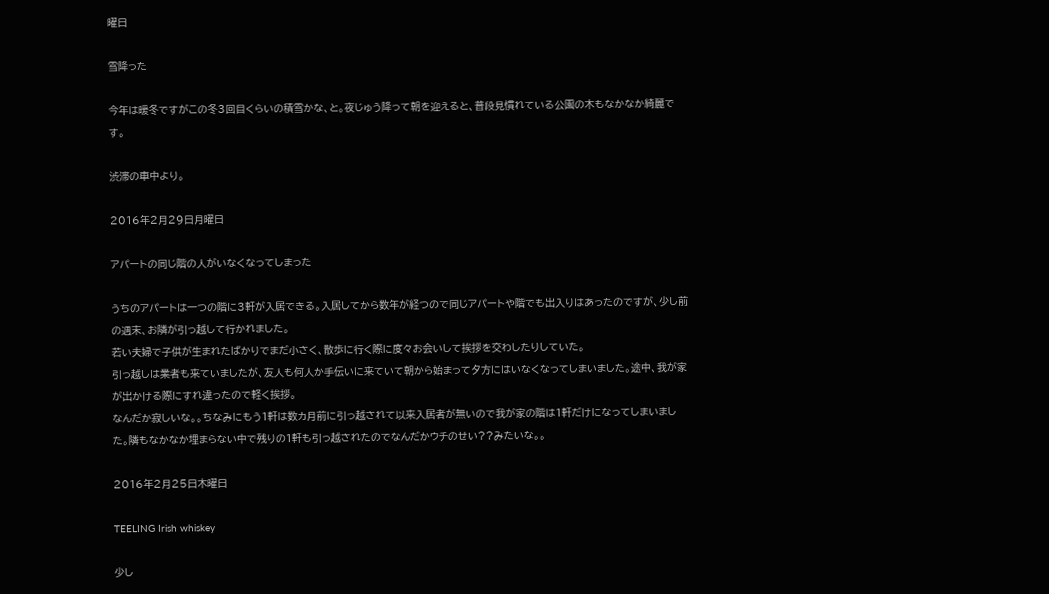曜日

雪降った

今年は暖冬ですがこの冬3回目くらいの積雪かな、と。夜じゅう降って朝を迎えると、普段見慣れている公園の木もなかなか綺麗です。

渋滞の車中より。

2016年2月29日月曜日

アパートの同じ階の人がいなくなってしまった

うちのアパートは一つの階に3軒が入居できる。入居してから数年が経つので同じアパートや階でも出入りはあったのですが、少し前の週末、お隣が引っ越して行かれました。
若い夫婦で子供が生まれたばかりでまだ小さく、散歩に行く際に度々お会いして挨拶を交わしたりしていた。
引っ越しは業者も来ていましたが、友人も何人か手伝いに来ていて朝から始まって夕方にはいなくなってしまいました。途中、我が家が出かける際にすれ違ったので軽く挨拶。
なんだか寂しいな。。ちなみにもう1軒は数カ月前に引っ越されて以来入居者が無いので我が家の階は1軒だけになってしまいました。隣もなかなか埋まらない中で残りの1軒も引っ越されたのでなんだかウチのせい??みたいな。。

2016年2月25日木曜日

TEELING Irish whiskey

少し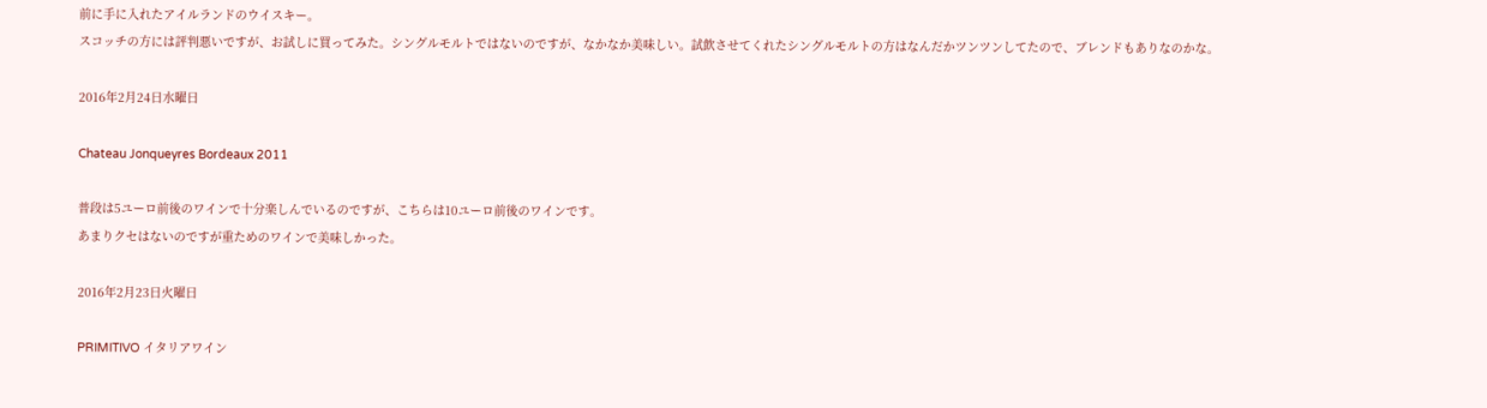前に手に入れたアイルランドのウイスキー。
スコッチの方には評判悪いですが、お試しに買ってみた。シングルモルトではないのですが、なかなか美味しい。試飲させてくれたシングルモルトの方はなんだかツンツンしてたので、ブレンドもありなのかな。

2016年2月24日水曜日

Chateau Jonqueyres Bordeaux 2011

普段は5ユーロ前後のワインで十分楽しんでいるのですが、こちらは10ユーロ前後のワインです。
あまりクセはないのですが重ためのワインで美味しかった。

2016年2月23日火曜日

PRIMITIVO イタリアワイン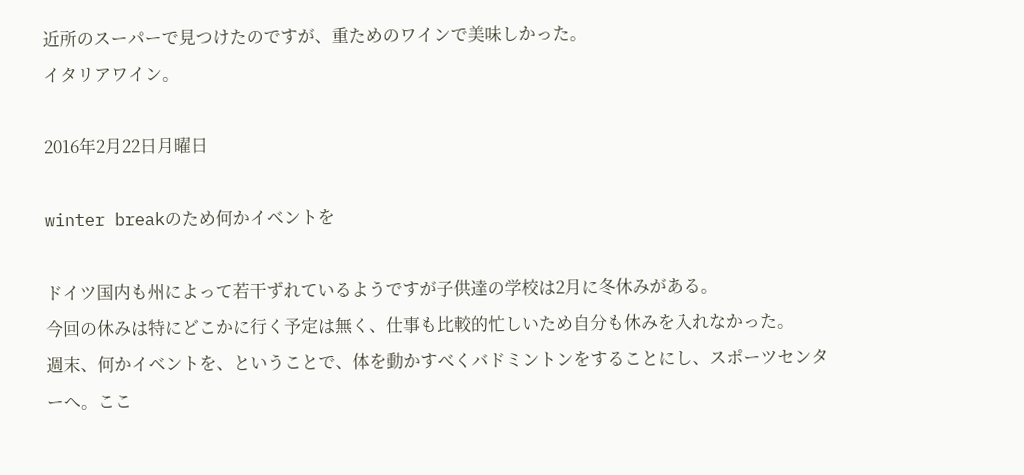近所のスーパーで見つけたのですが、重ためのワインで美味しかった。
イタリアワイン。

2016年2月22日月曜日

winter breakのため何かイベントを

ドイツ国内も州によって若干ずれているようですが子供達の学校は2月に冬休みがある。
今回の休みは特にどこかに行く予定は無く、仕事も比較的忙しいため自分も休みを入れなかった。
週末、何かイベントを、ということで、体を動かすべくバドミントンをすることにし、スポーツセンターへ。ここ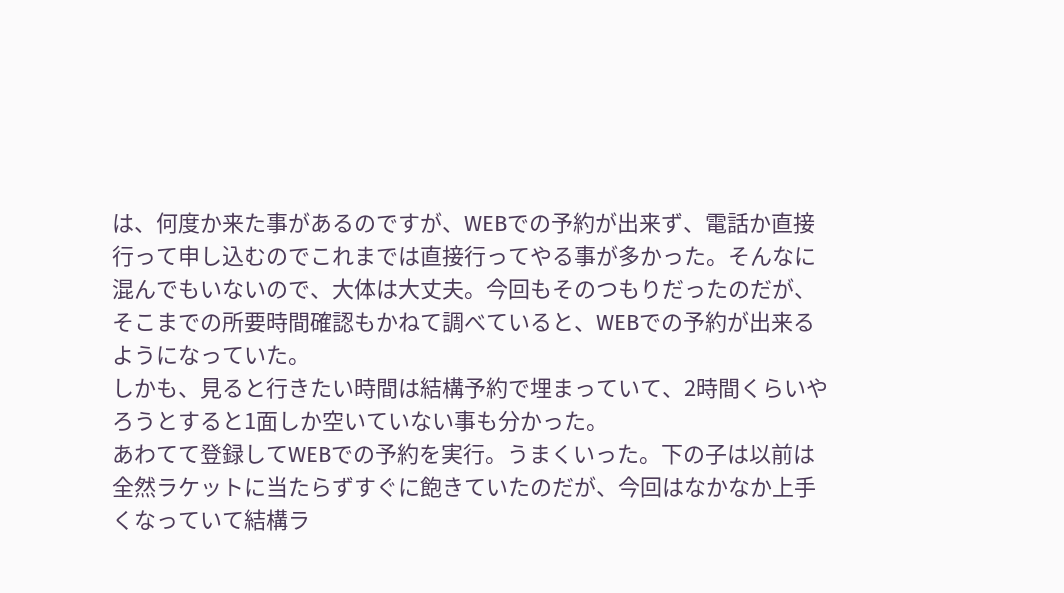は、何度か来た事があるのですが、WEBでの予約が出来ず、電話か直接行って申し込むのでこれまでは直接行ってやる事が多かった。そんなに混んでもいないので、大体は大丈夫。今回もそのつもりだったのだが、そこまでの所要時間確認もかねて調べていると、WEBでの予約が出来るようになっていた。
しかも、見ると行きたい時間は結構予約で埋まっていて、2時間くらいやろうとすると1面しか空いていない事も分かった。
あわてて登録してWEBでの予約を実行。うまくいった。下の子は以前は全然ラケットに当たらずすぐに飽きていたのだが、今回はなかなか上手くなっていて結構ラ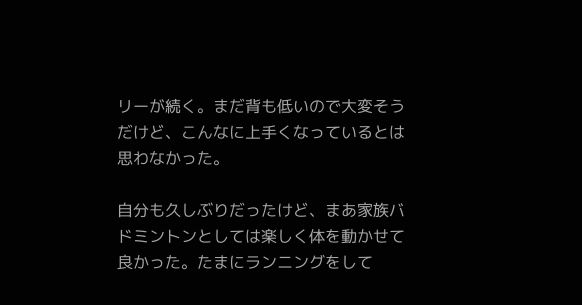リーが続く。まだ背も低いので大変そうだけど、こんなに上手くなっているとは思わなかった。

自分も久しぶりだったけど、まあ家族バドミントンとしては楽しく体を動かせて良かった。たまにランニングをして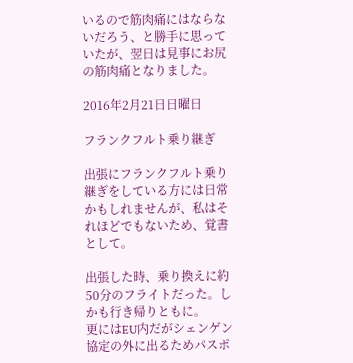いるので筋肉痛にはならないだろう、と勝手に思っていたが、翌日は見事にお尻の筋肉痛となりました。

2016年2月21日日曜日

フランクフルト乗り継ぎ

出張にフランクフルト乗り継ぎをしている方には日常かもしれませんが、私はそれほどでもないため、覚書として。

出張した時、乗り換えに約50分のフライトだった。しかも行き帰りともに。
更にはEU内だがシェンゲン協定の外に出るためパスポ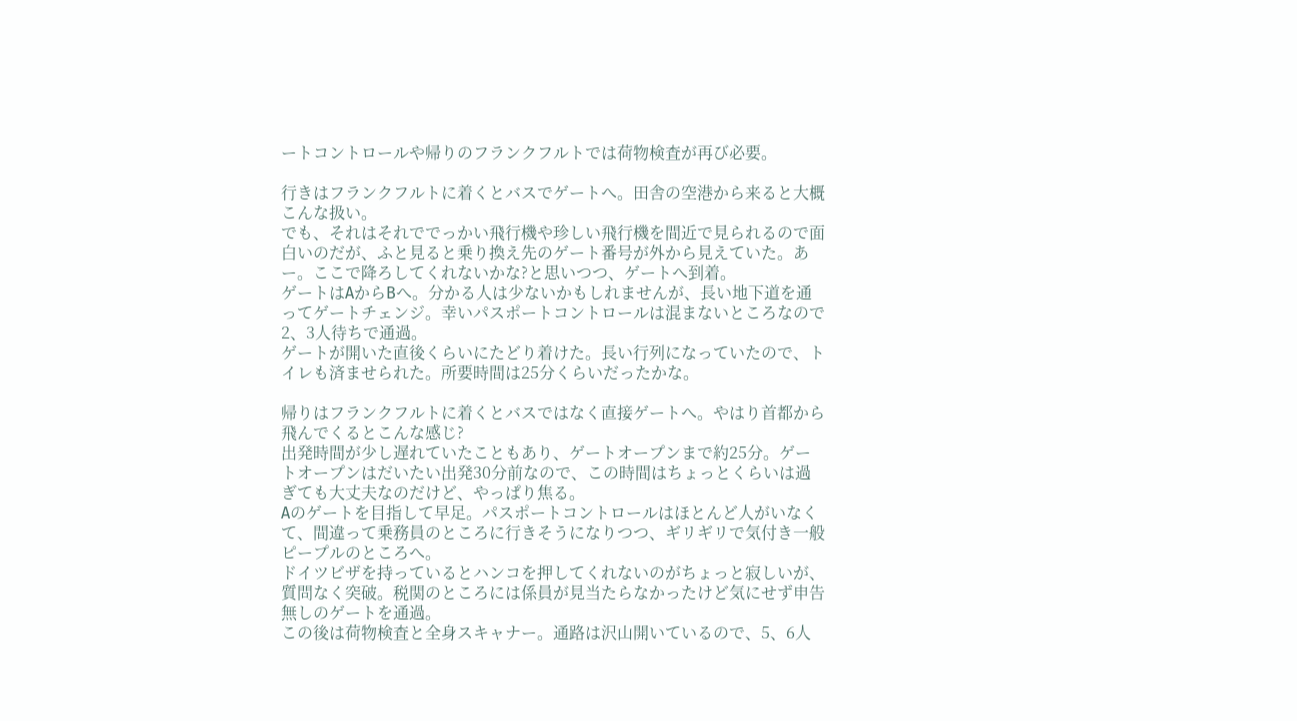ートコントロールや帰りのフランクフルトでは荷物検査が再び必要。

行きはフランクフルトに着くとバスでゲートへ。田舎の空港から来ると大概こんな扱い。
でも、それはそれででっかい飛行機や珍しい飛行機を間近で見られるので面白いのだが、ふと見ると乗り換え先のゲート番号が外から見えていた。あー。ここで降ろしてくれないかな?と思いつつ、ゲートへ到着。
ゲートはAからBへ。分かる人は少ないかもしれませんが、長い地下道を通ってゲートチェンジ。幸いパスポートコントロールは混まないところなので2、3人待ちで通過。
ゲートが開いた直後くらいにたどり着けた。長い行列になっていたので、トイレも済ませられた。所要時間は25分くらいだったかな。

帰りはフランクフルトに着くとバスではなく直接ゲートへ。やはり首都から飛んでくるとこんな感じ?
出発時間が少し遅れていたこともあり、ゲートオープンまで約25分。ゲートオープンはだいたい出発30分前なので、この時間はちょっとくらいは過ぎても大丈夫なのだけど、やっぱり焦る。
Aのゲートを目指して早足。パスポートコントロールはほとんど人がいなくて、間違って乗務員のところに行きそうになりつつ、ギリギリで気付き一般ピープルのところへ。
ドイツビザを持っているとハンコを押してくれないのがちょっと寂しいが、質問なく突破。税関のところには係員が見当たらなかったけど気にせず申告無しのゲートを通過。
この後は荷物検査と全身スキャナー。通路は沢山開いているので、5、6人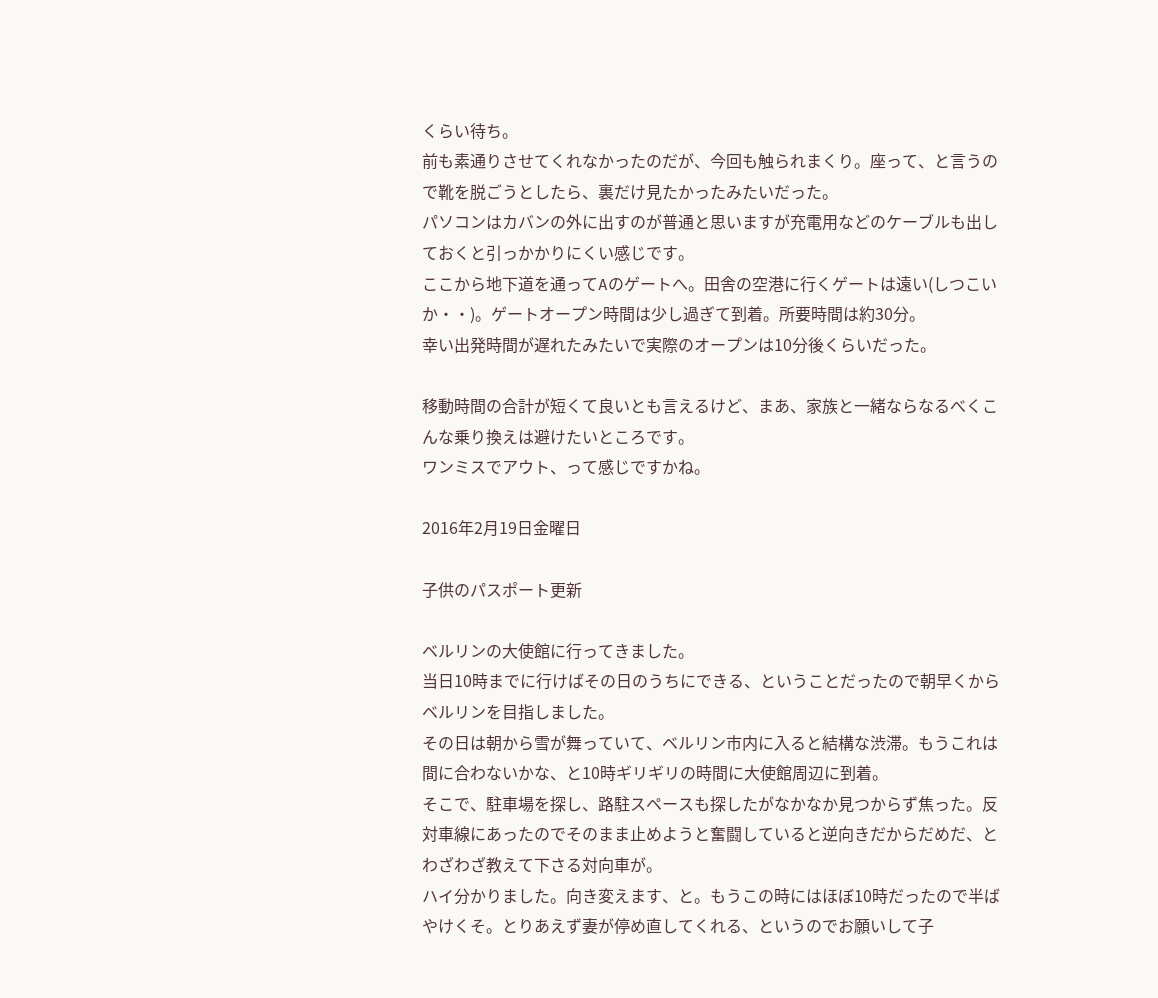くらい待ち。
前も素通りさせてくれなかったのだが、今回も触られまくり。座って、と言うので靴を脱ごうとしたら、裏だけ見たかったみたいだった。
パソコンはカバンの外に出すのが普通と思いますが充電用などのケーブルも出しておくと引っかかりにくい感じです。
ここから地下道を通ってAのゲートへ。田舎の空港に行くゲートは遠い(しつこいか・・)。ゲートオープン時間は少し過ぎて到着。所要時間は約30分。
幸い出発時間が遅れたみたいで実際のオープンは10分後くらいだった。

移動時間の合計が短くて良いとも言えるけど、まあ、家族と一緒ならなるべくこんな乗り換えは避けたいところです。
ワンミスでアウト、って感じですかね。

2016年2月19日金曜日

子供のパスポート更新

ベルリンの大使館に行ってきました。
当日10時までに行けばその日のうちにできる、ということだったので朝早くからベルリンを目指しました。
その日は朝から雪が舞っていて、ベルリン市内に入ると結構な渋滞。もうこれは間に合わないかな、と10時ギリギリの時間に大使館周辺に到着。
そこで、駐車場を探し、路駐スペースも探したがなかなか見つからず焦った。反対車線にあったのでそのまま止めようと奮闘していると逆向きだからだめだ、とわざわざ教えて下さる対向車が。
ハイ分かりました。向き変えます、と。もうこの時にはほぼ10時だったので半ばやけくそ。とりあえず妻が停め直してくれる、というのでお願いして子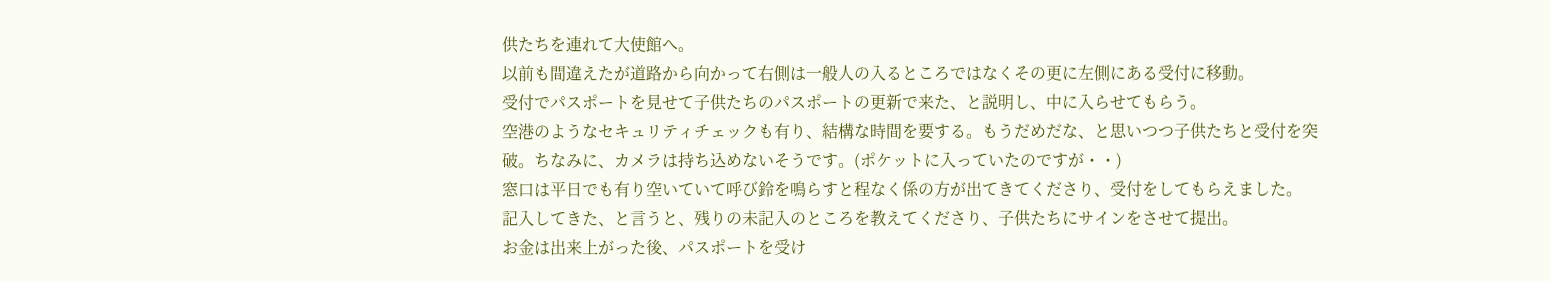供たちを連れて大使館へ。
以前も間違えたが道路から向かって右側は一般人の入るところではなくその更に左側にある受付に移動。
受付でパスポートを見せて子供たちのパスポートの更新で来た、と説明し、中に入らせてもらう。
空港のようなセキュリティチェックも有り、結構な時間を要する。もうだめだな、と思いつつ子供たちと受付を突破。ちなみに、カメラは持ち込めないそうです。(ポケットに入っていたのですが・・)
窓口は平日でも有り空いていて呼び鈴を鳴らすと程なく係の方が出てきてくださり、受付をしてもらえました。
記入してきた、と言うと、残りの未記入のところを教えてくださり、子供たちにサインをさせて提出。
お金は出来上がった後、パスポートを受け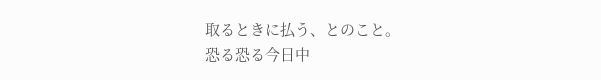取るときに払う、とのこと。
恐る恐る今日中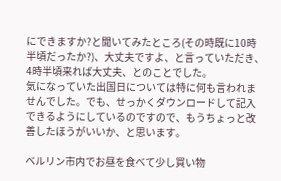にできますか?と聞いてみたところ(その時既に10時半頃だったか?)、大丈夫ですよ、と言っていただき、4時半頃来れば大丈夫、とのことでした。
気になっていた出国日については特に何も言われませんでした。でも、せっかくダウンロードして記入できるようにしているのですので、もうちょっと改善したほうがいいか、と思います。

ベルリン市内でお昼を食べて少し買い物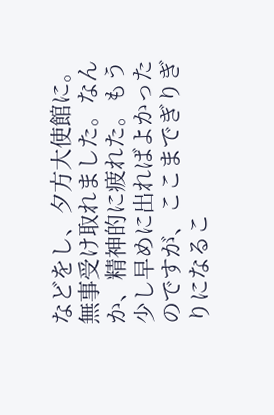などをし、夕方大使館に。無事受け取れました。なんか、精神的に疲れた。もう少し早めに出ればよかったのですが、ここまでぎりぎりになるこ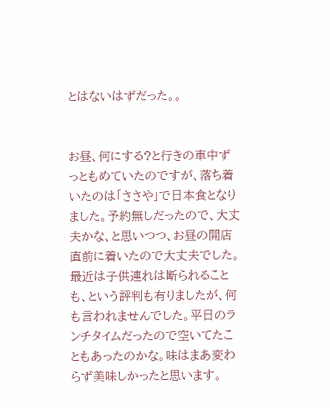とはないはずだった。。


お昼、何にする?と行きの車中ずっともめていたのですが、落ち着いたのは「ささや」で日本食となりました。予約無しだったので、大丈夫かな、と思いつつ、お昼の開店直前に着いたので大丈夫でした。最近は子供連れは断られることも、という評判も有りましたが、何も言われませんでした。平日のランチタイムだったので空いてたこともあったのかな。味はまあ変わらず美味しかったと思います。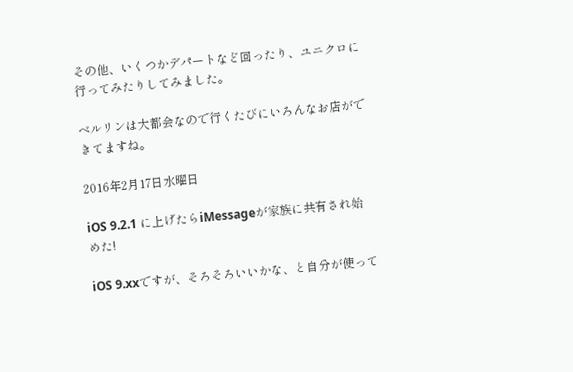その他、いくつかデパートなど回ったり、ユニクロに行ってみたりしてみました。

ベルリンは大都会なので行くたびにいろんなお店ができてますね。

2016年2月17日水曜日

iOS 9.2.1 に上げたらiMessageが家族に共有され始めた!

iOS 9.xxですが、そろそろいいかな、と自分が使って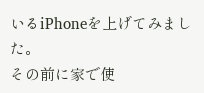いるiPhoneを上げてみました。
その前に家で使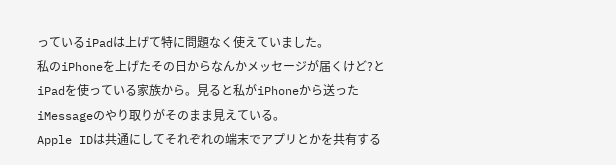っているiPadは上げて特に問題なく使えていました。
私のiPhoneを上げたその日からなんかメッセージが届くけど?とiPadを使っている家族から。見ると私がiPhoneから送ったiMessageのやり取りがそのまま見えている。
Apple IDは共通にしてそれぞれの端末でアプリとかを共有する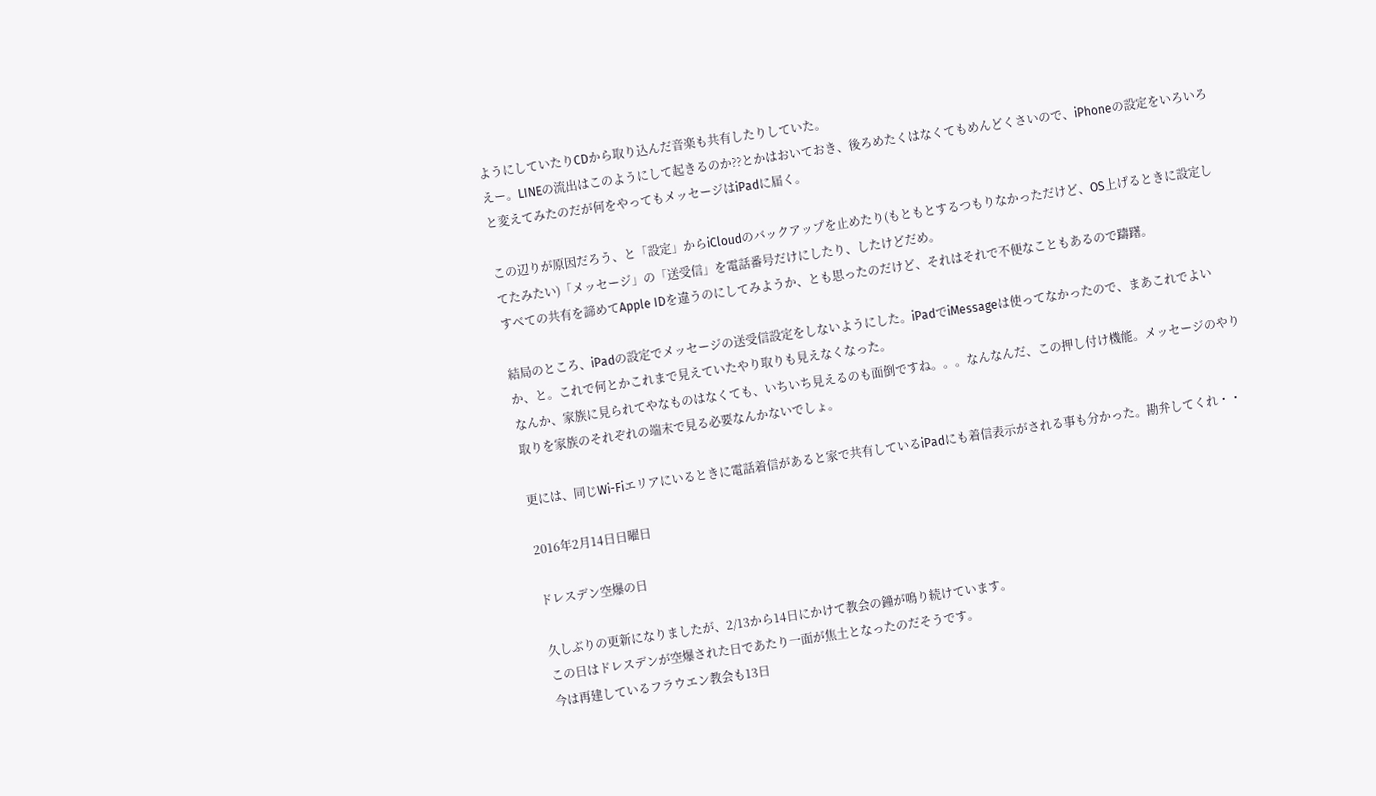ようにしていたりCDから取り込んだ音楽も共有したりしていた。
えー。LINEの流出はこのようにして起きるのか??とかはおいておき、後ろめたくはなくてもめんどくさいので、iPhoneの設定をいろいろと変えてみたのだが何をやってもメッセージはiPadに届く。

この辺りが原因だろう、と「設定」からiCloudのバックアップを止めたり(もともとするつもりなかっただけど、OS上げるときに設定してたみたい)「メッセージ」の「送受信」を電話番号だけにしたり、したけどだめ。
すべての共有を諦めてApple IDを違うのにしてみようか、とも思ったのだけど、それはそれで不便なこともあるので躊躇。

結局のところ、iPadの設定でメッセージの送受信設定をしないようにした。iPadでiMessageは使ってなかったので、まあこれでよいか、と。これで何とかこれまで見えていたやり取りも見えなくなった。
なんか、家族に見られてやなものはなくても、いちいち見えるのも面倒ですね。。。なんなんだ、この押し付け機能。メッセージのやり取りを家族のそれぞれの端末で見る必要なんかないでしょ。

更には、同じWi-Fiエリアにいるときに電話着信があると家で共有しているiPadにも着信表示がされる事も分かった。勘弁してくれ・・

2016年2月14日日曜日

ドレスデン空爆の日

久しぶりの更新になりましたが、2/13から14日にかけて教会の鐘が鳴り続けています。
この日はドレスデンが空爆された日であたり一面が焦土となったのだそうです。
今は再建しているフラウエン教会も13日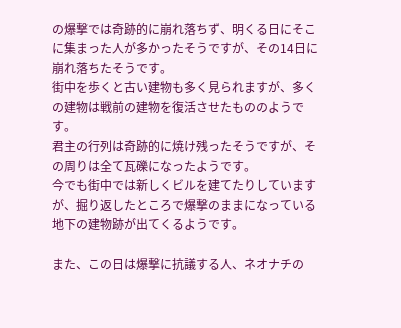の爆撃では奇跡的に崩れ落ちず、明くる日にそこに集まった人が多かったそうですが、その14日に崩れ落ちたそうです。
街中を歩くと古い建物も多く見られますが、多くの建物は戦前の建物を復活させたもののようです。
君主の行列は奇跡的に焼け残ったそうですが、その周りは全て瓦礫になったようです。
今でも街中では新しくビルを建てたりしていますが、掘り返したところで爆撃のままになっている地下の建物跡が出てくるようです。

また、この日は爆撃に抗議する人、ネオナチの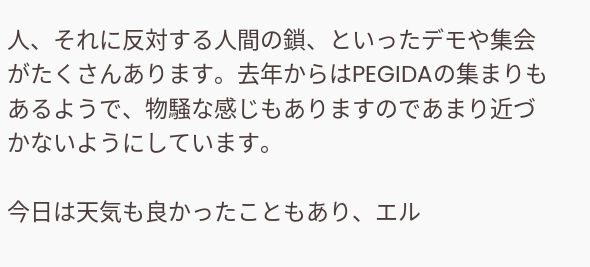人、それに反対する人間の鎖、といったデモや集会がたくさんあります。去年からはPEGIDAの集まりもあるようで、物騒な感じもありますのであまり近づかないようにしています。

今日は天気も良かったこともあり、エル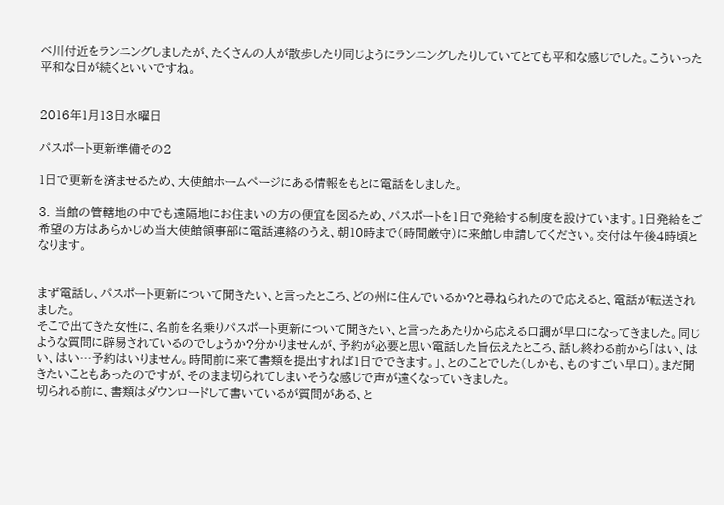ベ川付近をランニングしましたが、たくさんの人が散歩したり同じようにランニングしたりしていてとても平和な感じでした。こういった平和な日が続くといいですね。


2016年1月13日水曜日

パスポート更新準備その2

1日で更新を済ませるため、大使館ホームページにある情報をもとに電話をしました。

3. 当館の管轄地の中でも遠隔地にお住まいの方の便宜を図るため、パスポートを1日で発給する制度を設けています。1日発給をご希望の方はあらかじめ当大使館領事部に電話連絡のうえ、朝10時まで(時間厳守)に来館し申請してください。交付は午後4時頃となります。


まず電話し、パスポート更新について聞きたい、と言ったところ、どの州に住んでいるか?と尋ねられたので応えると、電話が転送されました。
そこで出てきた女性に、名前を名乗りパスポート更新について聞きたい、と言ったあたりから応える口調が早口になってきました。同じような質問に辟易されているのでしょうか?分かりませんが、予約が必要と思い電話した旨伝えたところ、話し終わる前から「はい、はい、はい…予約はいりません。時間前に来て書類を提出すれば1日でできます。」、とのことでした(しかも、ものすごい早口)。まだ聞きたいこともあったのですが、そのまま切られてしまいそうな感じで声が遠くなっていきました。
切られる前に、書類はダウンロードして書いているが質問がある、と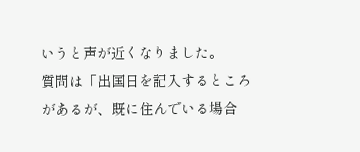いうと声が近くなりました。
質問は「出国日を記入するところがあるが、既に住んでいる場合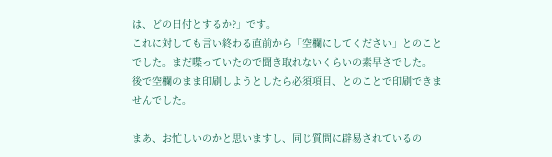は、どの日付とするか?」です。
これに対しても言い終わる直前から「空欄にしてください」とのことでした。まだ喋っていたので聞き取れないくらいの素早さでした。
後で空欄のまま印刷しようとしたら必須項目、とのことで印刷できませんでした。

まあ、お忙しいのかと思いますし、同じ質問に辟易されているの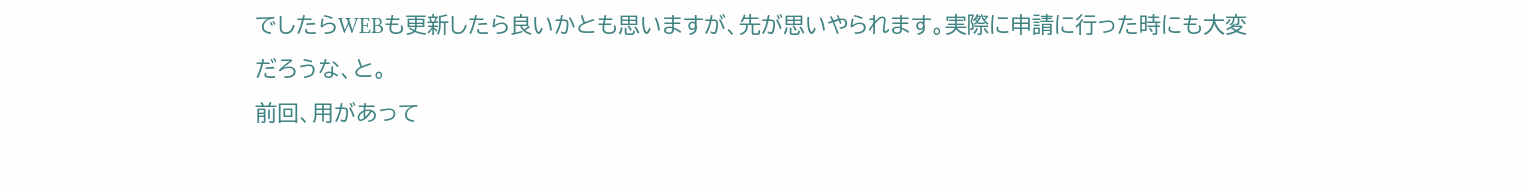でしたらWEBも更新したら良いかとも思いますが、先が思いやられます。実際に申請に行った時にも大変だろうな、と。
前回、用があって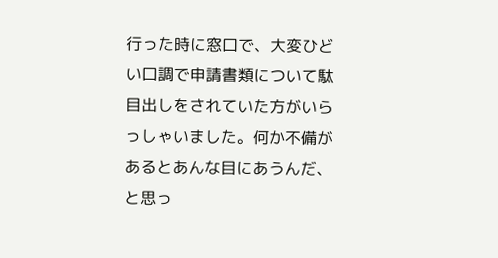行った時に窓口で、大変ひどい口調で申請書類について駄目出しをされていた方がいらっしゃいました。何か不備があるとあんな目にあうんだ、と思っ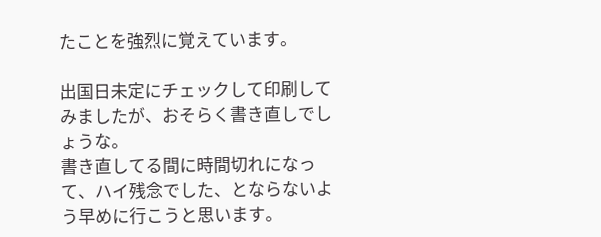たことを強烈に覚えています。

出国日未定にチェックして印刷してみましたが、おそらく書き直しでしょうな。
書き直してる間に時間切れになって、ハイ残念でした、とならないよう早めに行こうと思います。